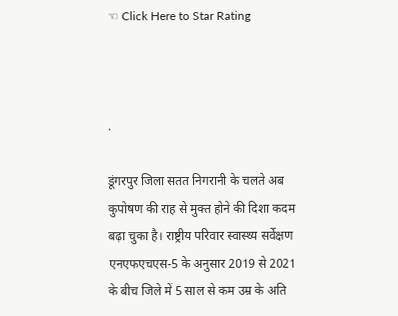☜ Click Here to Star Rating



.

डूंगरपुर जिला सतत निगरानी के चलते अब कुपोषण की राह से मुक्त होने की दिशा कदम बढ़ा चुका है। राष्ट्रीय परिवार स्वास्थ्य सर्वेक्षण एनएफएचएस-5 के अनुसार 2019 से 2021 के बीच जिले में 5 साल से कम उम्र के अति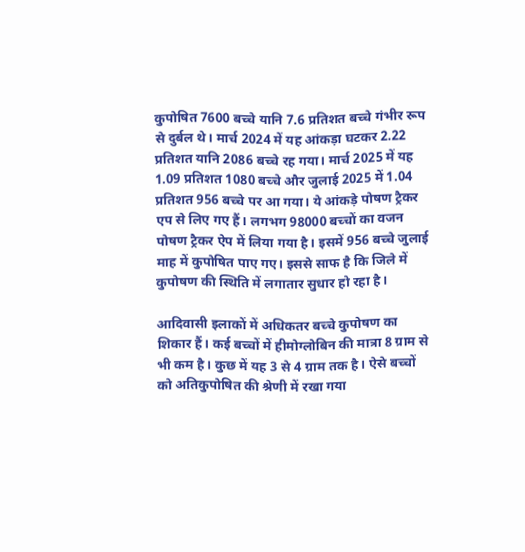कुपोषित 7600 बच्चे यानि 7.6 प्रतिशत बच्चे गंभीर रूप से दुर्बल थे। मार्च 2024 में यह आंकड़ा घटकर 2.22 प्रतिशत यानि 2086 बच्चे रह गया। मार्च 2025 में यह 1.09 प्रतिशत 1080 बच्चे और जुलाई 2025 में 1.04 प्रतिशत 956 बच्चे पर आ गया। ये आंकड़े पोषण ट्रैकर एप से लिए गए हैं। लगभग 98000 बच्चों का वजन पोषण ट्रैकर ऐप में लिया गया है। इसमें 956 बच्चे जुलाई माह में कुपोषित पाए गए। इससे साफ है कि जिले में कुपोषण की स्थिति में लगातार सुधार हो रहा है।

आदिवासी इलाकों में अधिकतर बच्चे कुपोषण का शिकार हैं। कई बच्चों में हीमोग्लोबिन की मात्रा 8 ग्राम से भी कम है। कुछ में यह 3 से 4 ग्राम तक है। ऐसे बच्चों को अतिकुपोषित की श्रेणी में रखा गया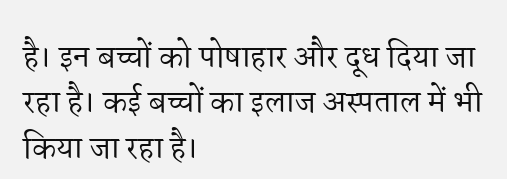है। इन बच्चों को पोषाहार और दूध दिया जा रहा है। कई बच्चों का इलाज अस्पताल में भी किया जा रहा है।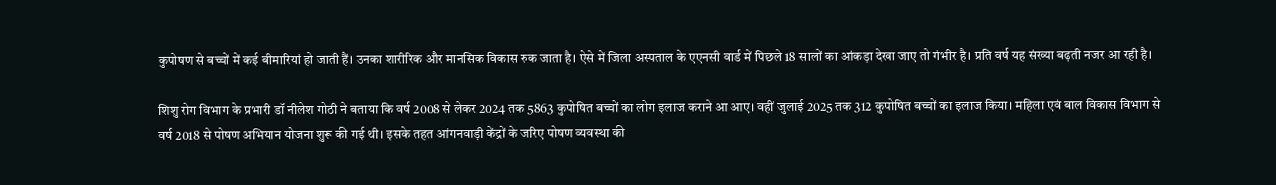कुपोषण से बच्चों में कई बीमारियां हो जाती हैं। उनका शारीरिक और मानसिक विकास रुक जाता है। ऐसे में जिला अस्पताल के एएनसी वार्ड में पिछले 18 सालों का आंकड़ा देखा जाए तो गंभीर है। प्रति वर्ष यह संख्या बढ़ती नजर आ रही है।

शिशु रोग विभाग के प्रभारी डॉ नीलेश गोठी ने बताया कि वर्ष 2008 से लेकर 2024 तक 5863 कुपोषित बच्चों का लोग इलाज कराने आ आए। वहीं जुलाई 2025 तक 312 कुपोषित बच्चों का इलाज किया। महिला एवं बाल विकास विभाग से वर्ष 2018 से पोषण अभियान योजना शुरू की गई थी। इसके तहत आंगनवाड़ी केंद्रों के जरिए पोषण व्यवस्था की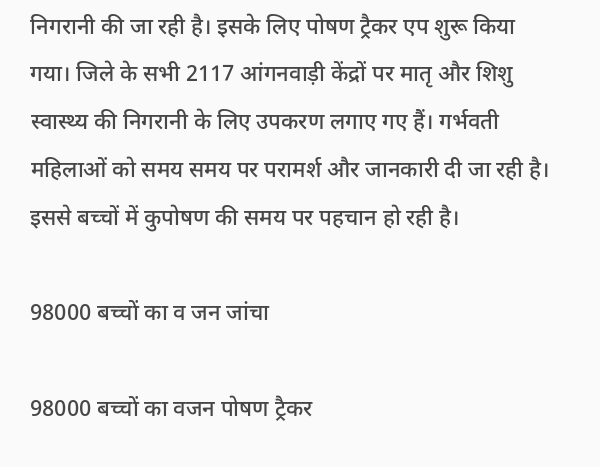निगरानी की जा रही है। इसके लिए पोषण ट्रैकर एप शुरू किया गया। जिले के सभी 2117 आंगनवाड़ी केंद्रों पर मातृ और शिशु स्वास्थ्य की निगरानी के लिए उपकरण लगाए गए हैं। गर्भवती महिलाओं को समय समय पर परामर्श और जानकारी दी जा रही है। इससे बच्चों में कुपोषण की समय पर पहचान हो रही है।

98000 बच्चों का व जन जांचा

98000 बच्चों का वजन पोषण ट्रैकर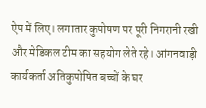ऐप में लिए। लगातार कुपोषण पर पूरी निगरानी रखी और मेडिकल टीम का सहयोग लेते रहे। आंगनवाड़ी कार्यकर्ता अतिकुपोषित बच्चों के घर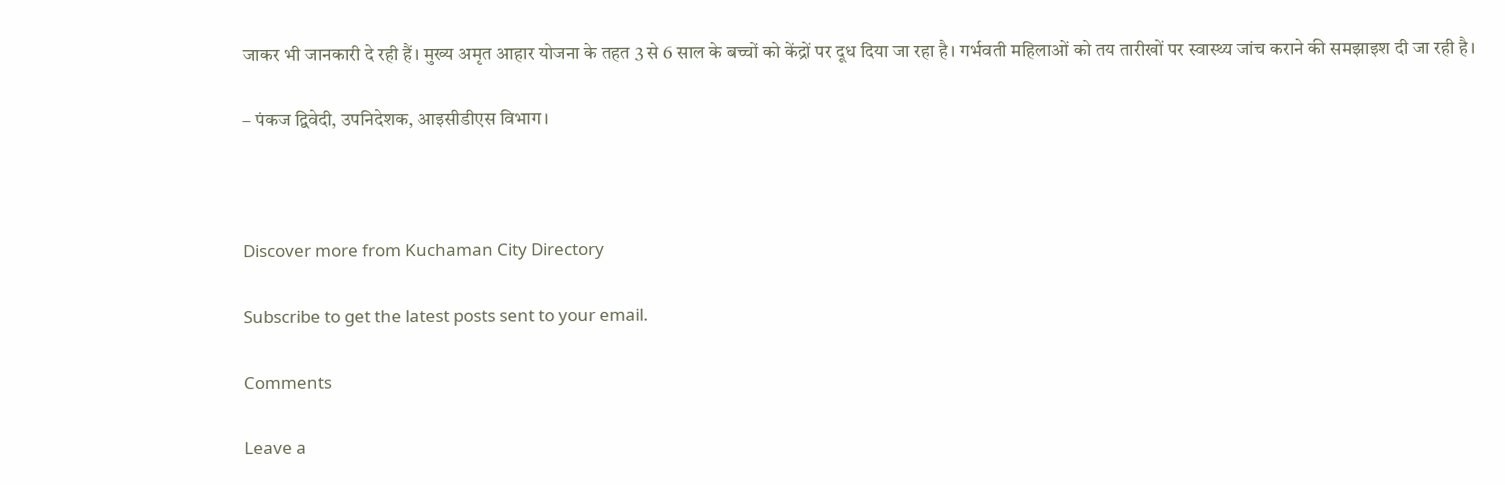जाकर भी जानकारी दे रही हैं। मुख्य अमृत आहार योजना के तहत 3 से 6 साल के बच्चों को केंद्रों पर दूध दिया जा रहा है। गर्भवती महिलाओं को तय तारीखों पर स्वास्थ्य जांच कराने की समझाइश दी जा रही है।

– पंकज द्विवेदी, उपनिदेशक, आइसीडीएस विभाग।



Discover more from Kuchaman City Directory

Subscribe to get the latest posts sent to your email.

Comments

Leave a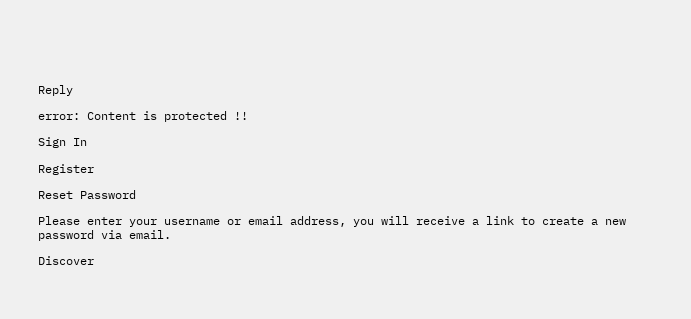Reply

error: Content is protected !!

Sign In

Register

Reset Password

Please enter your username or email address, you will receive a link to create a new password via email.

Discover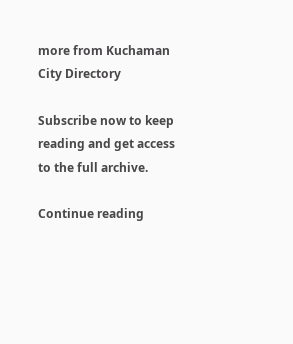more from Kuchaman City Directory

Subscribe now to keep reading and get access to the full archive.

Continue reading